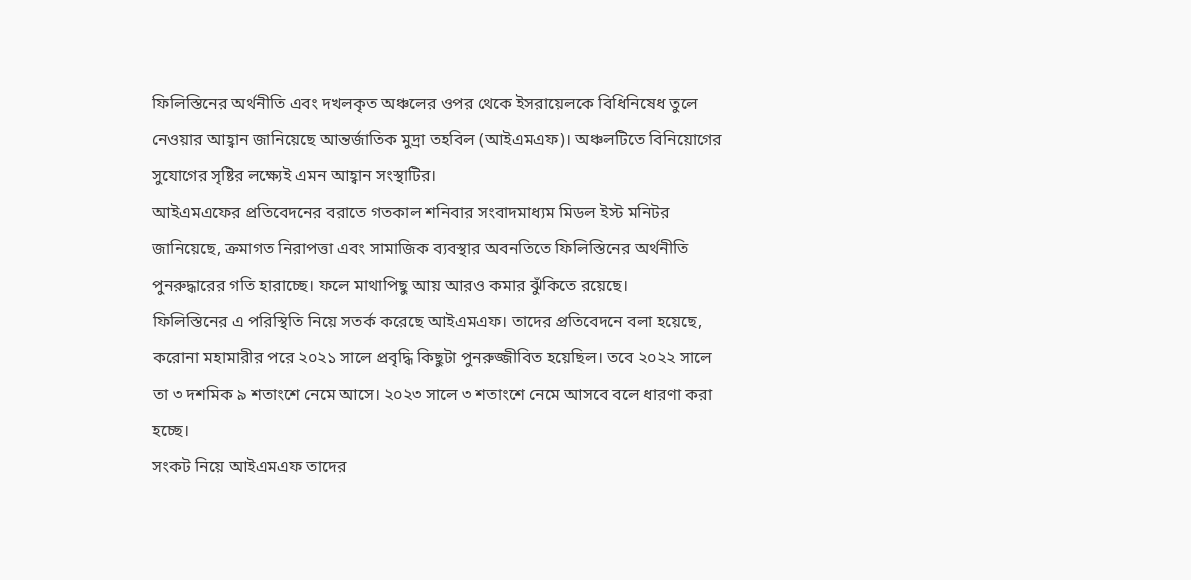ফিলিস্তিনের অর্থনীতি এবং দখলকৃত অঞ্চলের ওপর থেকে ইসরায়েলকে বিধিনিষেধ তুলে নেওয়ার আহ্বান জানিয়েছে আন্তর্জাতিক মুদ্রা তহবিল (আইএমএফ)। অঞ্চলটিতে বিনিয়োগের সুযোগের সৃষ্টির লক্ষ্যেই এমন আহ্বান সংস্থাটির।
আইএমএফের প্রতিবেদনের বরাতে গতকাল শনিবার সংবাদমাধ্যম মিডল ইস্ট মনিটর জানিয়েছে, ক্রমাগত নিরাপত্তা এবং সামাজিক ব্যবস্থার অবনতিতে ফিলিস্তিনের অর্থনীতি পুনরুদ্ধারের গতি হারাচ্ছে। ফলে মাথাপিছু আয় আরও কমার ঝুঁকিতে রয়েছে।
ফিলিস্তিনের এ পরিস্থিতি নিয়ে সতর্ক করেছে আইএমএফ। তাদের প্রতিবেদনে বলা হয়েছে, করোনা মহামারীর পরে ২০২১ সালে প্রবৃদ্ধি কিছুটা পুনরুজ্জীবিত হয়েছিল। তবে ২০২২ সালে তা ৩ দশমিক ৯ শতাংশে নেমে আসে। ২০২৩ সালে ৩ শতাংশে নেমে আসবে বলে ধারণা করা হচ্ছে।
সংকট নিয়ে আইএমএফ তাদের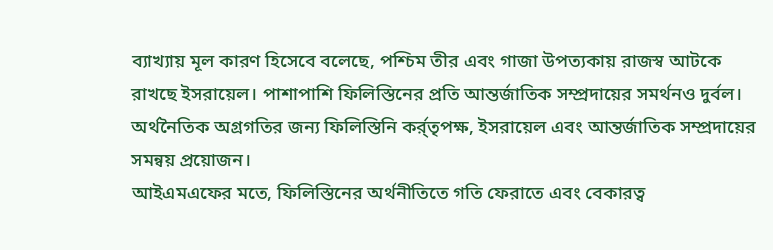ব্যাখ্যায় মূল কারণ হিসেবে বলেছে, পশ্চিম তীর এবং গাজা উপত্যকায় রাজস্ব আটকে রাখছে ইসরায়েল। পাশাপাশি ফিলিস্তিনের প্রতি আন্তর্জাতিক সম্প্রদায়ের সমর্থনও দুর্বল। অর্থনৈতিক অগ্রগতির জন্য ফিলিস্তিনি কর্র্তৃপক্ষ, ইসরায়েল এবং আন্তর্জাতিক সম্প্রদায়ের সমন্বয় প্রয়োজন।
আইএমএফের মতে, ফিলিস্তিনের অর্থনীতিতে গতি ফেরাতে এবং বেকারত্ব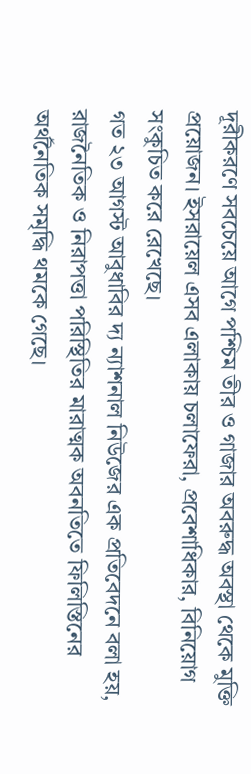দূরীকরণে সবচেয়ে আগে পশ্চিম তীর ও গাজার অবরুদ্ধ অবস্থা থেকে মুক্তি প্রয়োজন। ইসরায়েল এসব এলাকায় চলাফেরা, প্রবেশাধিকার, বিনিয়োগ সংকুচিত করে রেখেছে।
গত ২৩ আগস্ট আবুধাবির দ্য ন্যাশনাল নিউজের এক প্রতিবেদনে বলা হয়, রাজনৈতিক ও নিরাপত্তা পরিস্থিতির মারাত্মক অবনতিতে ফিলিস্তিনের অর্থনৈতিক সমৃদ্ধি থমকে গেছে।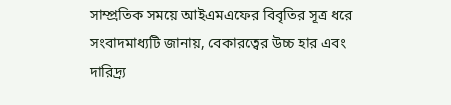সাম্প্রতিক সময়ে আইএমএফের বিবৃতির সূত্র ধরে সংবাদমাধ্যটি জানায়, বেকারত্বের উচ্চ হার এবং দারিদ্র্য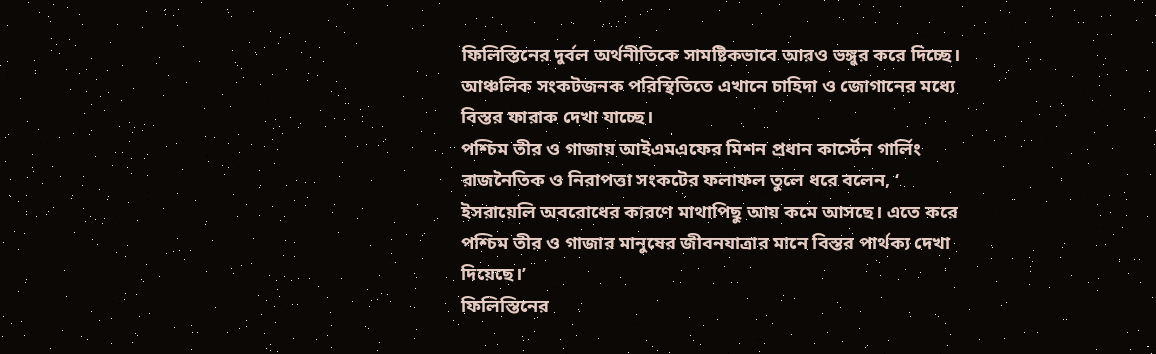ফিলিস্তিনের দুর্বল অর্থনীতিকে সামষ্টিকভাবে আরও ভঙ্গুর করে দিচ্ছে। আঞ্চলিক সংকটজনক পরিস্থিতিতে এখানে চাহিদা ও জোগানের মধ্যে বিস্তর ফারাক দেখা যাচ্ছে।
পশ্চিম তীর ও গাজায় আইএমএফের মিশন প্রধান কার্স্টেন গার্লিং রাজনৈতিক ও নিরাপত্তা সংকটের ফলাফল তুলে ধরে বলেন, ‘ ইসরায়েলি অবরোধের কারণে মাথাপিছু আয় কমে আসছে। এতে করে পশ্চিম তীর ও গাজার মানুষের জীবনযাত্রার মানে বিস্তর পার্থক্য দেখা দিয়েছে।’
ফিলিস্তিনের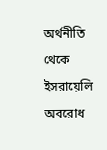অর্থনীতি থেকে ইসরায়েলি অবরোধ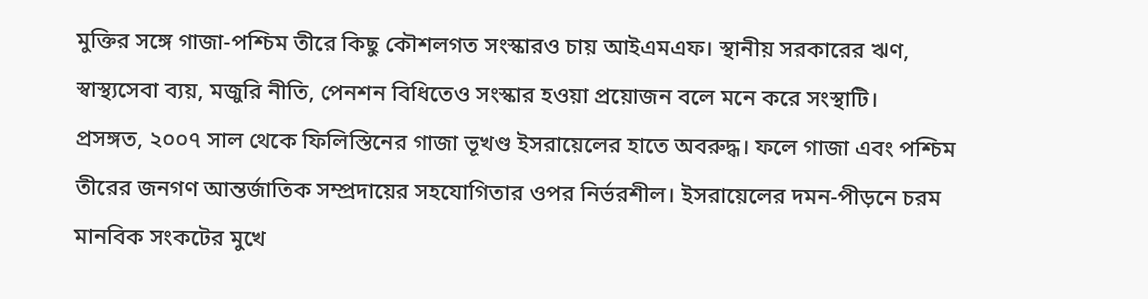মুক্তির সঙ্গে গাজা-পশ্চিম তীরে কিছু কৌশলগত সংস্কারও চায় আইএমএফ। স্থানীয় সরকারের ঋণ, স্বাস্থ্যসেবা ব্যয়, মজুরি নীতি, পেনশন বিধিতেও সংস্কার হওয়া প্রয়োজন বলে মনে করে সংস্থাটি।
প্রসঙ্গত, ২০০৭ সাল থেকে ফিলিস্তিনের গাজা ভূখণ্ড ইসরায়েলের হাতে অবরুদ্ধ। ফলে গাজা এবং পশ্চিম তীরের জনগণ আন্তর্জাতিক সম্প্রদায়ের সহযোগিতার ওপর নির্ভরশীল। ইসরায়েলের দমন-পীড়নে চরম মানবিক সংকটের মুখে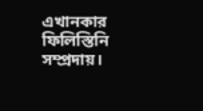এখানকার ফিলিস্তিনি সম্প্রদায়।